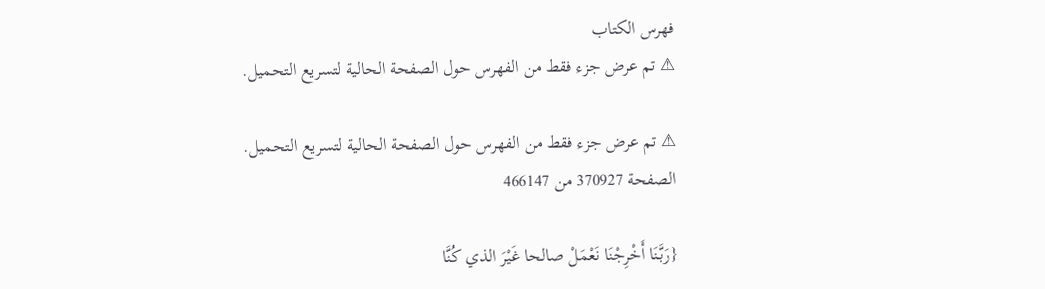فهرس الكتاب
⚠ تم عرض جزء فقط من الفهرس حول الصفحة الحالية لتسريع التحميل.

⚠ تم عرض جزء فقط من الفهرس حول الصفحة الحالية لتسريع التحميل.
الصفحة 370927 من 466147

{رَبَّنَا أَخْرِجْنَا نَعْمَلْ صالحا غَيْرَ الذي كُنَّا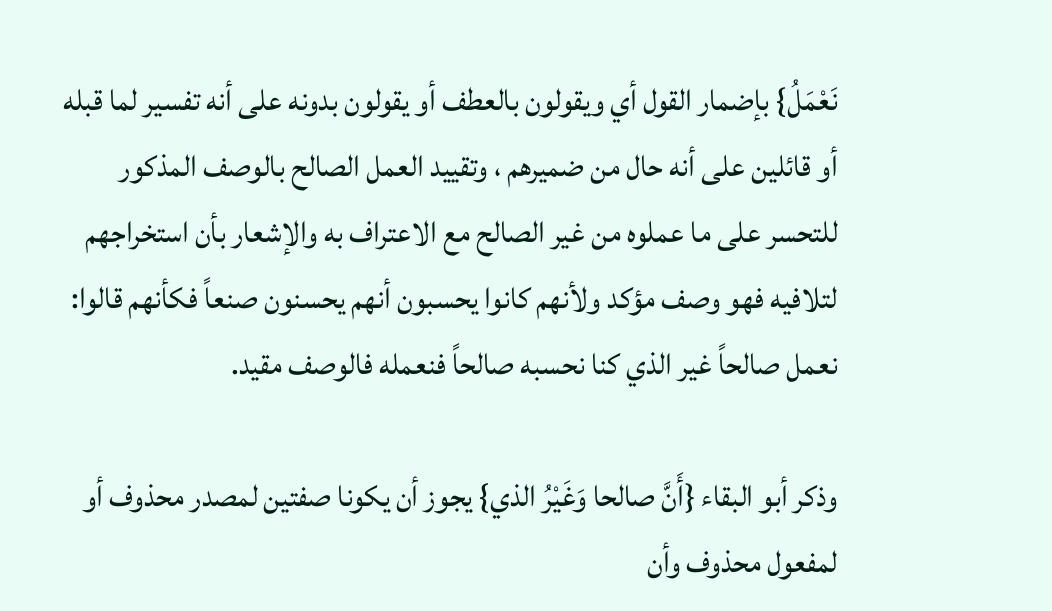نَعْمَلُ} بإضمار القول أي ويقولون بالعطف أو يقولون بدونه على أنه تفسير لما قبله أو قائلين على أنه حال من ضميرهم ، وتقييد العمل الصالح بالوصف المذكور للتحسر على ما عملوه من غير الصالح مع الاعتراف به والإشعار بأن استخراجهم لتلافيه فهو وصف مؤكد ولأنهم كانوا يحسبون أنهم يحسنون صنعاً فكأنهم قالوا: نعمل صالحاً غير الذي كنا نحسبه صالحاً فنعمله فالوصف مقيد.

وذكر أبو البقاء {أَنَّ صالحا وَغَيْرُ الذي} يجوز أن يكونا صفتين لمصدر محذوف أو لمفعول محذوف وأن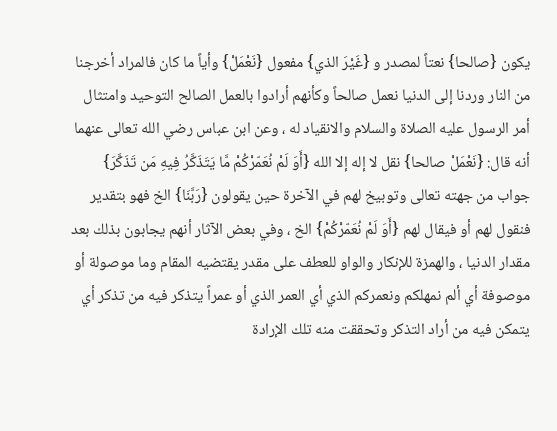يكون {صالحا} نعتاً لمصدر و {غَيْرَ الذي} مفعول {نَعْمَلْ} وأياً ما كان فالمراد أخرجنا من النار وردنا إلى الدنيا نعمل صالحاً وكأنهم أرادوا بالعمل الصالح التوحيد وامتثال أمر الرسول عليه الصلاة والسلام والانقياد له ، وعن ابن عباس رضي الله تعالى عنهما أنه قال: {نَعْمَلْ صالحا} نقل لا إله إلا الله {أَوَ لَمْ نُعَمّرْكُمْ مَّا يَتَذَكَّرُ فِيهِ مَن تَذَكَّرَ} جواب من جهته تعالى وتوبيخ لهم في الآخرة حين يقولون {رَبَّنَا} الخ فهو بتقدير فنقول لهم أو فيقال لهم {أَوَ لَمْ نُعَمّرْكُمْ} الخ ، وفي بعض الآثار أنهم يجابون بذلك بعد مقدار الدنيا ، والهمزة للإنكار والواو للعطف على مقدر يقتضيه المقام وما موصولة أو موصوفة أي ألم نمهلكم ونعمركم الذي أي العمر الذي أو عمراً يتذكر فيه من تذكر أي يتمكن فيه من أراد التذكر وتحققت منه تلك الإرادة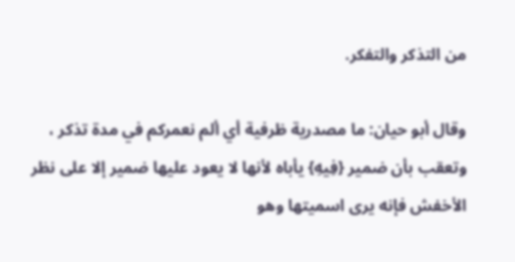من التذكر والتفكر.

وقال أبو حيان: ما مصدرية ظرفية أي ألم نعمركم في مدة تذكر ، وتعقب بأن ضمير {فِيهِ} يأباه لأنها لا يعود عليها ضمير إلا على نظر الأخفش فإنه يرى اسميتها وهو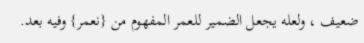ضعيف ، ولعله يجعل الضمير للعمر المفهوم من {نعمر} وفيه بعد.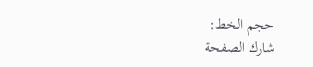حجم الخط:
شارك الصفحة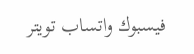فيسبوك واتساب تويتر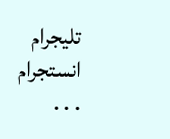تليجرام انستجرام
. . .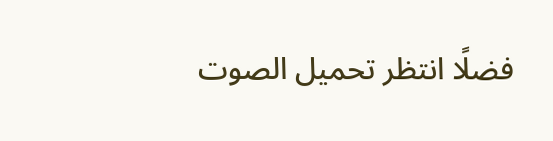فضلًا انتظر تحميل الصوت